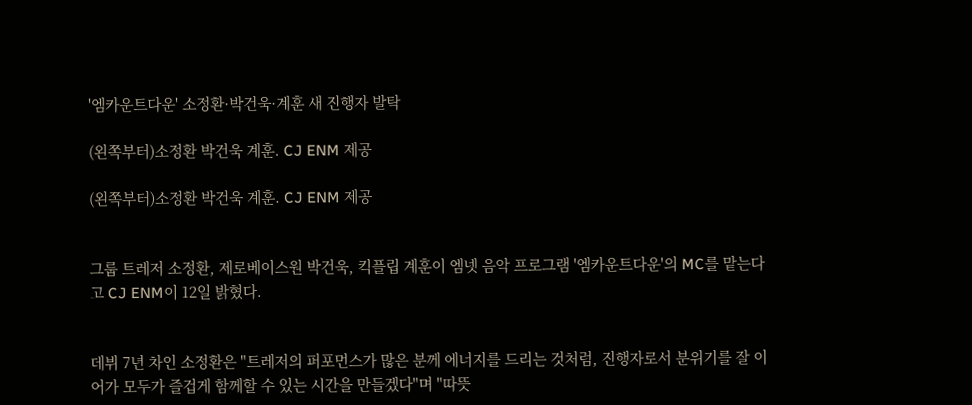'엠카운트다운' 소정환·박건욱·계훈 새 진행자 발탁

(왼쪽부터)소정환 박건욱 계훈. CJ ENM 제공

(왼쪽부터)소정환 박건욱 계훈. CJ ENM 제공


그룹 트레저 소정환, 제로베이스원 박건욱, 킥플립 계훈이 엠넷 음악 프로그램 '엠카운트다운'의 MC를 맡는다고 CJ ENM이 12일 밝혔다.


데뷔 7년 차인 소정환은 "트레저의 퍼포먼스가 많은 분께 에너지를 드리는 것처럼, 진행자로서 분위기를 잘 이어가 모두가 즐겁게 함께할 수 있는 시간을 만들겠다"며 "따뜻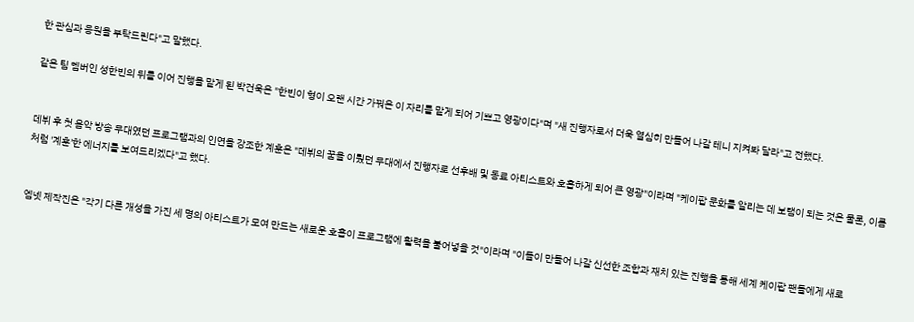한 관심과 응원을 부탁드린다"고 말했다.

같은 팀 멤버인 성한빈의 뒤를 이어 진행을 맡게 된 박건욱은 "한빈이 형이 오랜 시간 가꿔온 이 자리를 맡게 되어 기쁘고 영광이다"며 "새 진행자로서 더욱 열심히 만들어 나갈 테니 지켜봐 달라"고 전했다.


데뷔 후 첫 음악 방송 무대였던 프로그램과의 인연을 강조한 계훈은 "데뷔의 꿈을 이뤘던 무대에서 진행자로 선후배 및 동료 아티스트와 호흡하게 되어 큰 영광"이라며 "케이팝 문화를 알리는 데 보탬이 되는 것은 물론, 이름처럼 '계훈'한 에너지를 보여드리겠다"고 했다.


엠넷 제작진은 "각기 다른 개성을 가진 세 명의 아티스트가 모여 만드는 새로운 호흡이 프로그램에 활력을 불어넣을 것"이라며 "이들이 만들어 나갈 신선한 조합과 재치 있는 진행을 통해 세계 케이팝 팬들에게 새로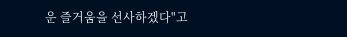운 즐거움을 선사하겠다"고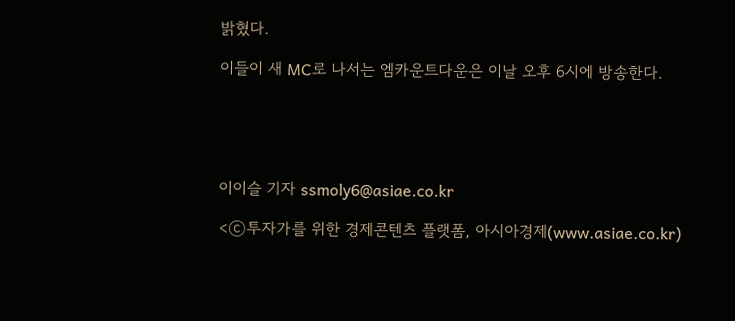밝혔다.

이들이 새 MC로 나서는 엠카운트다운은 이날 오후 6시에 방송한다.





이이슬 기자 ssmoly6@asiae.co.kr

<ⓒ투자가를 위한 경제콘텐츠 플랫폼, 아시아경제(www.asiae.co.kr)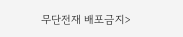무단전재 배포금지>